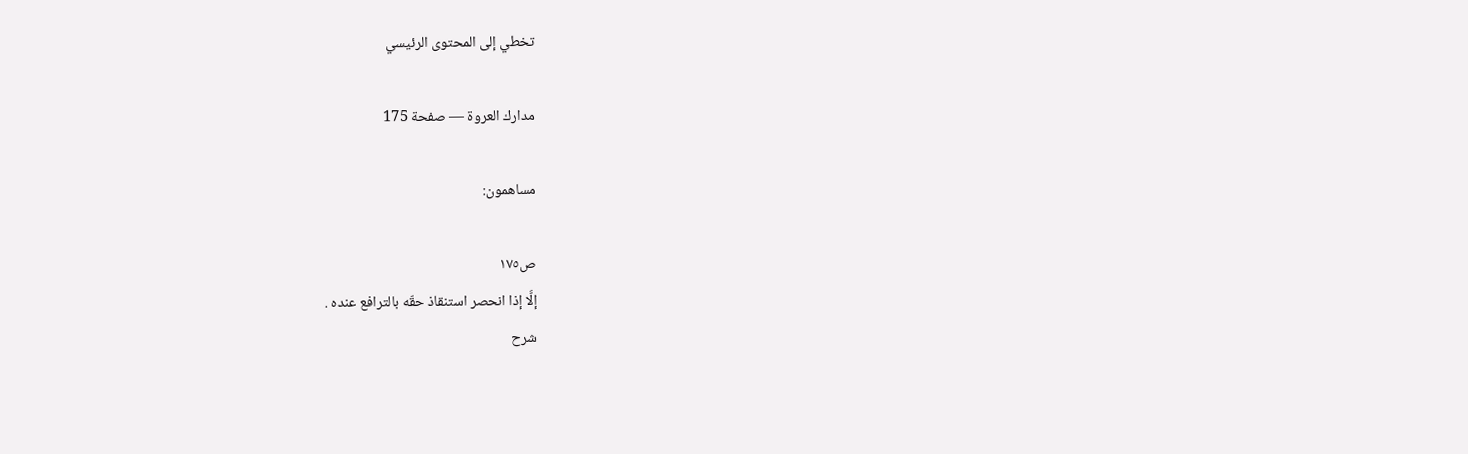تخطي إلى المحتوى الرئيسي

مدارك العروة — صفحة 175

مساهمون:

ص١٧٥
إلَّا إذا انحصر استنقاذ حقّه بالترافع عنده .
شرح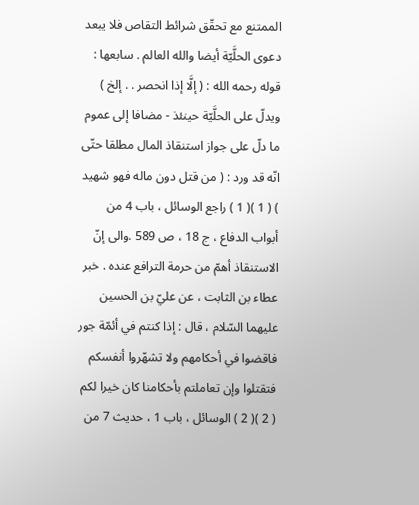الممتنع مع تحقّق شرائط التقاص فلا يبعد دعوى الحلَّيّة أيضا والله العالم . سابعها : قوله رحمه الله : ( إلَّا إذا انحصر . . إلخ ) ويدلّ على الحلَّيّة حينئذ - مضافا إلى عموم ما دلّ على جواز استنقاذ المال مطلقا حتّى انّه قد ورد : ( من قتل دون ماله فهو شهيد ) ( 1 )( 1 ) راجع الوسائل ، باب 4 من أبواب الدفاع ، ج 18 ، ص 589 .والى إنّ الاستنقاذ أهمّ من حرمة الترافع عنده . خبر عطاء بن الثابت ، عن عليّ بن الحسين عليهما السّلام ، قال : إذا كنتم في أئمّة جور فاقضوا في أحكامهم ولا تشهّروا أنفسكم فتقتلوا وإن تعاملتم بأحكامنا كان خيرا لكم ( 2 )( 2 ) الوسائل ، باب 1 ، حديث 7 من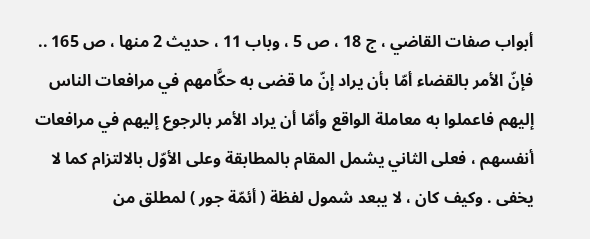أبواب صفات القاضي ، ج 18 ، ص 5 ، وباب 11 ، حديث 2 منها ، ص 165 .. فإنّ الأمر بالقضاء أمّا بأن يراد إنّ ما قضى به حكَّامهم في مرافعات الناس إليهم فاعملوا به معاملة الواقع وأمّا أن يراد الأمر بالرجوع إليهم في مرافعات أنفسهم ، فعلى الثاني يشمل المقام بالمطابقة وعلى الأوّل بالالتزام كما لا يخفى . وكيف كان ، لا يبعد شمول لفظة ( أئمّة جور ) لمطلق من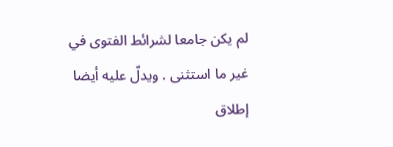لم يكن جامعا لشرائط الفتوى في غير ما استثنى . ويدلّ عليه أيضا إطلاق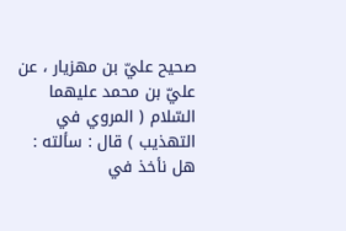صحيح عليّ بن مهزيار ، عن عليّ بن محمد عليهما السّلام ( المروي في التهذيب ) قال : سألته : هل نأخذ في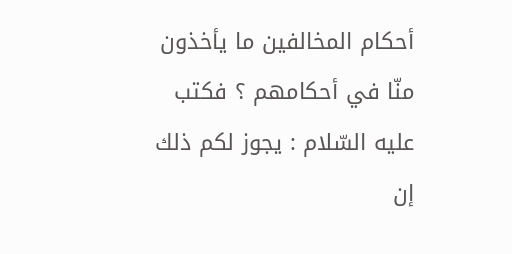أحكام المخالفين ما يأخذون منّا في أحكامهم ؟ فكتب عليه السّلام : يجوز لكم ذلك إن